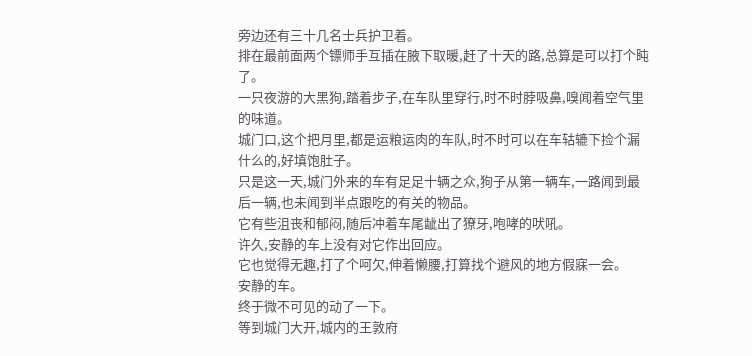旁边还有三十几名士兵护卫着。
排在最前面两个镖师手互插在腋下取暖,赶了十天的路,总算是可以打个盹了。
一只夜游的大黑狗,踏着步子,在车队里穿行,时不时脖吸鼻,嗅闻着空气里的味道。
城门口,这个把月里,都是运粮运肉的车队,时不时可以在车轱辘下捡个漏什么的,好填饱肚子。
只是这一天,城门外来的车有足足十辆之众,狗子从第一辆车,一路闻到最后一辆,也未闻到半点跟吃的有关的物品。
它有些沮丧和郁闷,随后冲着车尾龇出了獠牙,咆哮的吠吼。
许久,安静的车上没有对它作出回应。
它也觉得无趣,打了个呵欠,伸着懒腰,打算找个避风的地方假寐一会。
安静的车。
终于微不可见的动了一下。
等到城门大开,城内的王敦府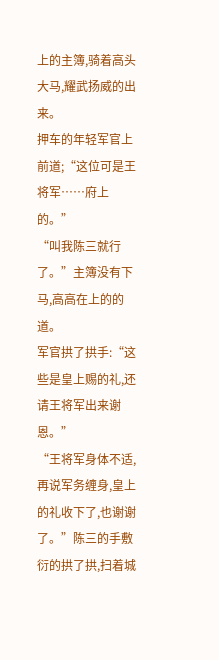上的主簿,骑着高头大马,耀武扬威的出来。
押车的年轻军官上前道;“这位可是王将军……府上的。”
“叫我陈三就行了。”主簿没有下马,高高在上的的道。
军官拱了拱手:“这些是皇上赐的礼,还请王将军出来谢恩。”
“王将军身体不适,再说军务缠身,皇上的礼收下了,也谢谢了。”陈三的手敷衍的拱了拱,扫着城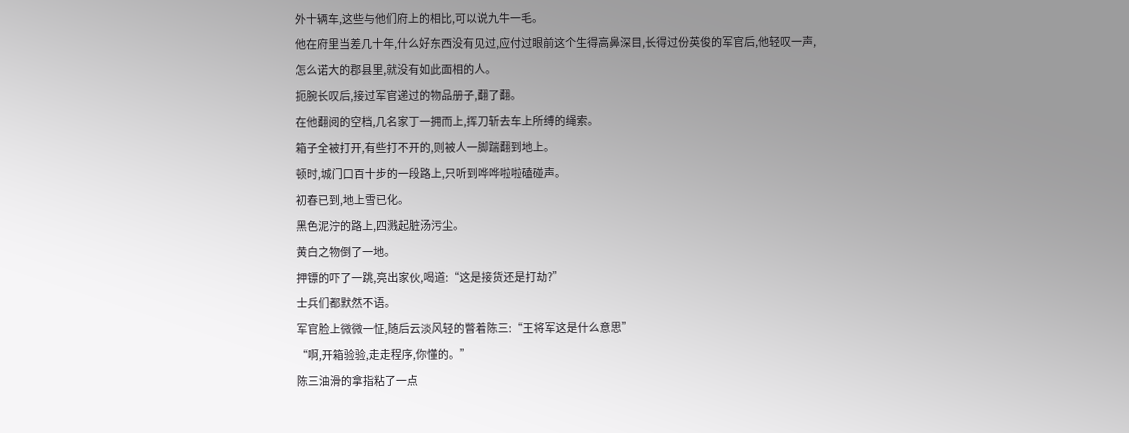外十辆车,这些与他们府上的相比,可以说九牛一毛。
他在府里当差几十年,什么好东西没有见过,应付过眼前这个生得高鼻深目,长得过份英俊的军官后,他轻叹一声,怎么诺大的郡县里,就没有如此面相的人。
扼腕长叹后,接过军官递过的物品册子,翻了翻。
在他翻阅的空档,几名家丁一拥而上,挥刀斩去车上所缚的绳索。
箱子全被打开,有些打不开的,则被人一脚踹翻到地上。
顿时,城门口百十步的一段路上,只听到哗哗啦啦磕碰声。
初春已到,地上雪已化。
黑色泥泞的路上,四溅起脏汤污尘。
黄白之物倒了一地。
押镖的吓了一跳,亮出家伙,喝道:“这是接货还是打劫?”
士兵们都默然不语。
军官脸上微微一怔,随后云淡风轻的瞥着陈三:“王将军这是什么意思”
“啊,开箱验验,走走程序,你懂的。”
陈三油滑的拿指粘了一点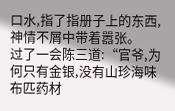口水,指了指册子上的东西,神情不屑中带着嚣张。
过了一会陈三道:“官爷,为何只有金银,没有山珍海味布匹药材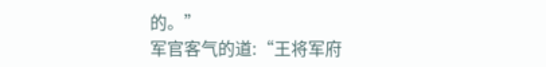的。”
军官客气的道:“王将军府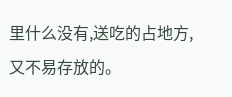里什么没有,送吃的占地方,又不易存放的。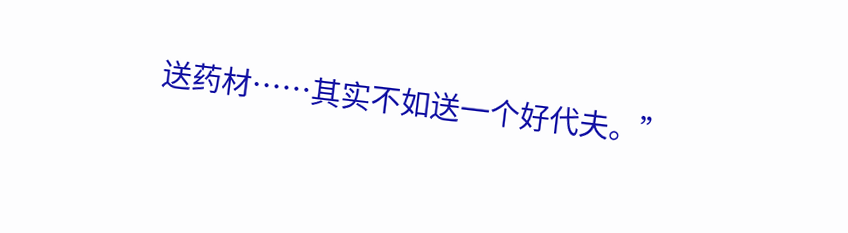送药材……其实不如送一个好代夫。”